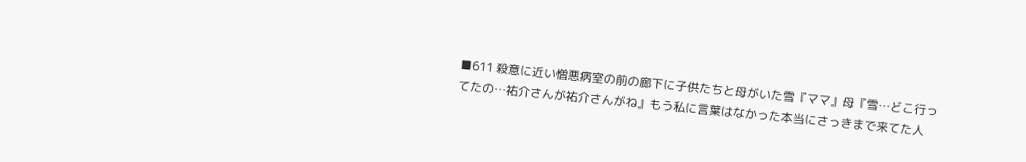■611 殺意に近い憎悪病室の前の廊下に子供たちと母がいた雪『ママ』母『雪…どこ行ってたの…祐介さんが祐介さんがね』もう私に言葉はなかった本当にさっきまで来てた人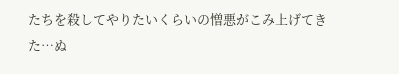たちを殺してやりたいくらいの憎悪がこみ上げてきた…ぬ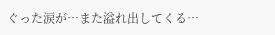ぐった涙が…また溢れ出してくる…